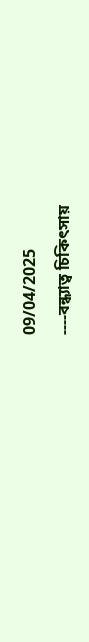09/04/2025
----বন্ধ্যাত্ব চিকিৎসায়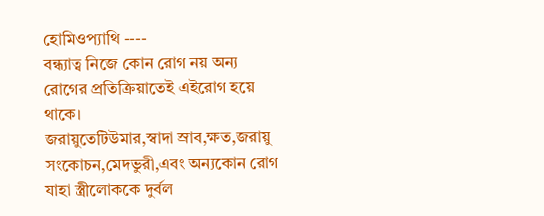হোমিওপ্যাথি ----
বন্ধ্যাত্ব নিজে কোন রোগ নয় অন্য রোগের প্রতিক্রিয়াতেই এইরোগ হয়ে থাকে।
জরায়ুতেটিউমার,স্বাদা স্রাব,ক্ষত,জরায়ু সংকোচন,মেদভুরী,এবং অন্যকোন রোগ যাহা স্ত্রীলোককে দুর্বল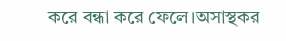করে বন্ধা করে ফেলে।অসাস্থকর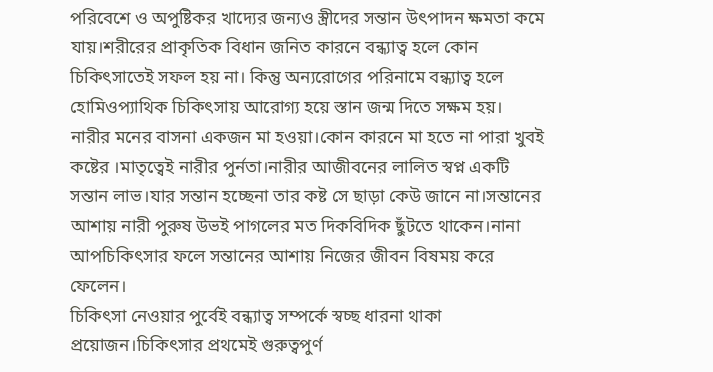পরিবেশে ও অপুষ্টিকর খাদ্যের জন্যও স্ত্রীদের সন্তান উৎপাদন ক্ষমতা কমে যায়।শরীরের প্রাকৃতিক বিধান জনিত কারনে বন্ধ্যাত্ব হলে কোন চিকিৎসাতেই সফল হয় না। কিন্তু অন্যরোগের পরিনামে বন্ধ্যাত্ব হলে হোমিওপ্যাথিক চিকিৎসায় আরোগ্য হয়ে স্তান জন্ম দিতে সক্ষম হয়। নারীর মনের বাসনা একজন মা হওয়া।কোন কারনে মা হতে না পারা খুবই কষ্টের ।মাতৃত্বেই নারীর পুর্নতা।নারীর আজীবনের লালিত স্বপ্ন একটি সন্তান লাভ।যার সন্তান হচ্ছেনা তার কষ্ট সে ছাড়া কেউ জানে না।সন্তানের আশায় নারী পুরুষ উভই পাগলের মত দিকবিদিক ছুঁটতে থাকেন।নানা আপচিকিৎসার ফলে সন্তানের আশায় নিজের জীবন বিষময় করে ফেলেন।
চিকিৎসা নেওয়ার পুর্বেই বন্ধ্যাত্ব সম্পর্কে স্বচ্ছ ধারনা থাকা প্রয়োজন।চিকিৎসার প্রথমেই গুরুত্বপুর্ণ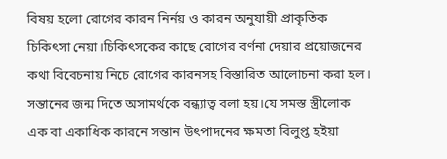বিষয় হলো রোগের কারন নির্নয় ও কারন অনুযায়ী প্রাকৃতিক চিকিৎসা নেয়া।চিকিৎসকের কাছে রোগের বর্ণনা দেয়ার প্রয়োজনের কথা বিবেচনায় নিচে রোগের কারনসহ বিস্তারিত আলোচনা করা হল।
সন্তানের জন্ম দিতে অসামর্থকে বন্ধ্যাত্ব বলা হয়।যে সমস্ত স্ত্রীলোক এক বা একাধিক কারনে সন্তান উৎপাদনের ক্ষমতা বিলুপ্ত হইয়া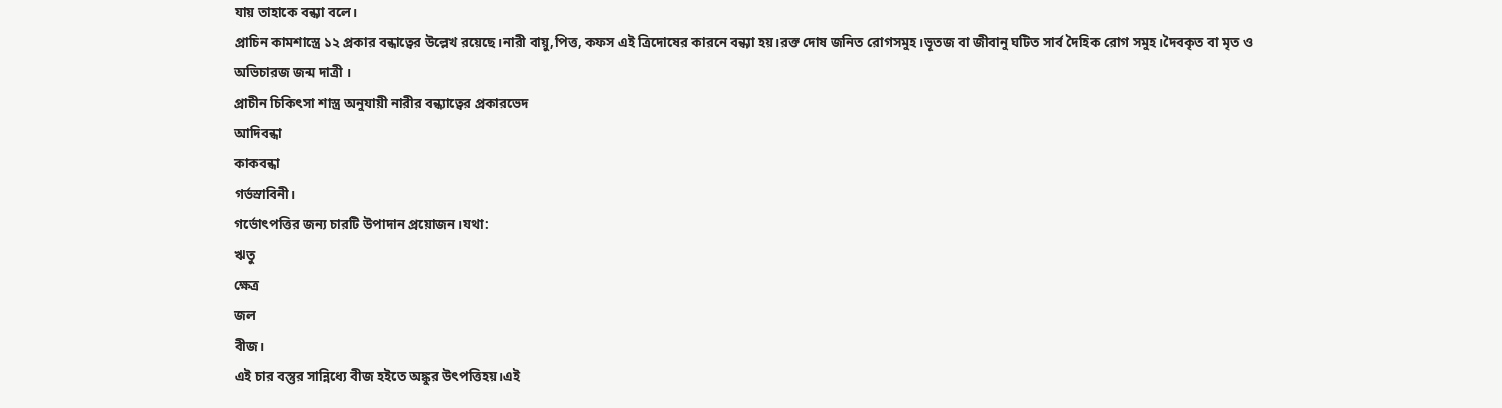যায় তাহাকে বন্ধ্যা বলে।
প্রাচিন কামশাস্ত্রে ১২ প্রকার বন্ধাত্বের উল্লেখ রয়েছে।নারী বায়ু,পিত্ত, কফস এই ত্রিদোষের কারনে বন্ধ্যা হয়।রক্ত দোষ জনিত রোগসমুহ।ভূতজ বা জীবানু ঘটিত সার্ব দৈহিক রোগ সমুহ।দৈবকৃত বা মৃত ও অভিচারজ জন্ম দাত্রী ।
প্রাচীন চিকিৎসা শাস্ত্র অনুযায়ী নারীর বন্ধ্যাত্বের প্রকারভেদ
আদিবন্ধা
কাকবন্ধা
গর্ভস্রাবিনী।
গর্ভোৎপত্তির জন্য চারটি উপাদান প্রয়োজন।যথা:
ঋতু
ক্ষেত্র
জল
বীজ।
এই চার বস্তুর সান্নিধ্যে বীজ হইতে অঙ্কুর উৎপত্তিহয়।এই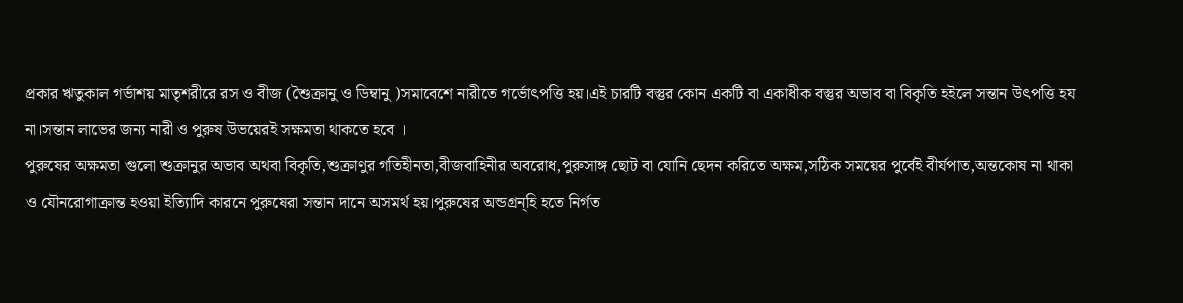প্রকার ঋতুকাল গর্ভাশয় মাতৃশরীরে রস ও বীজ (শৈুক্রানু ও ডিম্বানু )সমাবেশে নারীতে গর্ভোৎপত্তি হয়।এই চারটি বস্তুর কোন একটি বা একাধীক বস্তুর অভাব বা বিকৃতি হইলে সন্তান উৎপত্তি হয না।সন্তান লাভের জন্য নারী ও পুরুষ উভয়েরই সক্ষমতা থাকতে হবে ।
পুরুষের অক্ষমতা গুলো শুক্রানুর অভাব অথবা বিকৃতি,শুক্রাণুর গতিহীনতা,বীজবাহিনীর অবরোধ,পুরুসাঙ্গ ছোট বা যোনি ছেদন করিতে অক্ষম,সঠিক সময়ের পুর্বেই বীর্যপাত,অন্তকোষ না থাকা ও যৌনরোগাক্রান্ত হওয়া ইত্যিাদি কারনে পুরুষেরা সন্তান দানে অসমর্থ হয়।পুরুষের অন্ডগ্রন্হি হতে নির্গত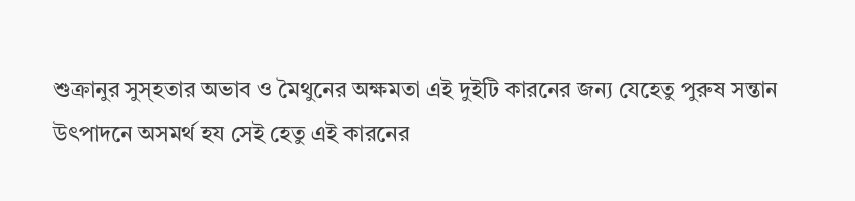শুক্রানুর সুস্হতার অভাব ও মৈথুনের অক্ষমতা এই দুইটি কারনের জন্য যেহেতু পুরুষ সন্তান উৎপাদনে অসমর্থ হয সেই হেতু এই কারনের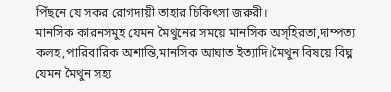পিঁছনে যে সকর রোগদায়ী তাহার চিকিৎসা জরুরী।
মানসিক কারনসমুহ যেমন মৈথুনের সময়ে মানসিক অস্হিরতা,দাম্পত্য কলহ,পারিবারিক অশান্তি,মানসিক আঘাত ইত্যাদি।মৈথুন বিষয়ে বিঘ্ন যেমন মৈথুন সহ্য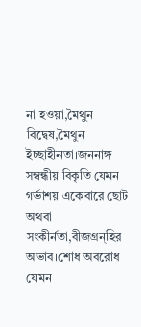না হওয়া,মৈথুন বিদ্বেষ,মৈথুন ইচ্ছাহীনতা।জননাঙ্গ সম্বন্ধীয় বিকৃতি যেমন গর্ভাশয় একেবারে ছোট অথবা সংকীর্নতা,বীজগ্রন্হির অভাব।শোধ অবরোধ যেমন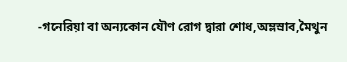-গনেরিয়া বা অন্যকোন যৌণ রোগ দ্বারা শোধ,অম্লস্রাব,মৈথুন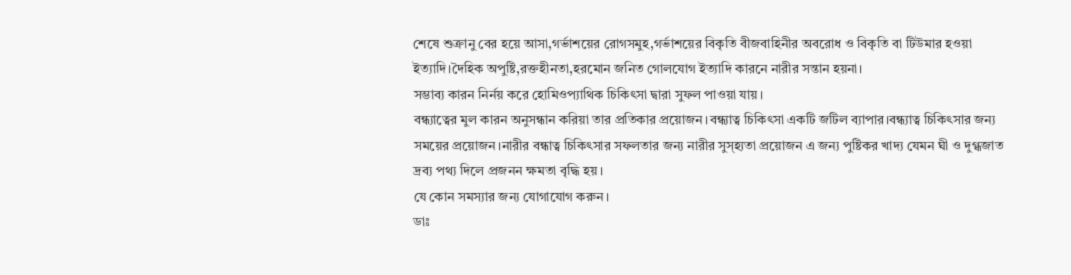শেষে শুক্রানু বের হয়ে আসা,গর্ভাশয়ের রোগসমুহ,গর্ভাশয়ের বিকৃতি বীজবাহিনীর অবরোধ ও বিকৃতি বা টিউমার হওয়া ইত্যাদি।দৈহিক অপুষ্টি,রক্তহীনতা,হরমোন জনিত গোলযোগ ইত্যাদি কারনে নারীর সন্তান হয়না।
সম্ভাব্য কারন নির্নয় করে হোমিওপ্যাথিক চিকিৎসা দ্বারা সুফল পাওয়া যায়।
বন্ধ্যাত্বের মুল কারন অনুসন্ধান করিয়া তার প্রতিকার প্রয়োজন।বন্ধ্যাত্ব চিকিৎসা একটি জটিল ব্যাপার।বন্ধ্যাত্ব চিকিৎসার জন্য সময়ের প্রয়োজন।নারীর বন্ধাত্ব চিকিৎসার সফলতার জন্য নারীর সুস্হ্যতা প্রয়োজন এ জন্য পুষ্টিকর খাদ্য যেমন ঘী ও দুগ্ধজাত দ্রব্য পথ্য দিলে প্রজনন ক্ষমতা বৃদ্ধি হয়।
যে কোন সমস্যার জন্য যোগাযোগ করুন।
ডাঃ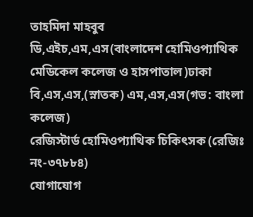তাহমিদা মাহবুব
ডি,এইচ,এম,এস(বাংলাদেশ হোমিওপ্যাথিক মেডিকেল কলেজ ও হাসপাতাল)ঢাকা
বি,এস,এস,(স্নাতক) এম,এস,এস(গভ: বাংলা কলেজ)
রেজিস্টার্ড হোমিওপ্যাথিক চিকিৎসক (রেজিঃ নং-৩৭৮৮৪)
যোগাযোগ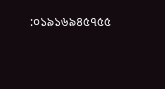:০১৯১৬৯৪৫৭৫৫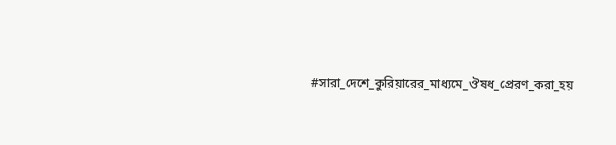#সারা_দেশে_কুরিয়ারের_মাধ্যমে_ঔষধ_প্রেরণ_করা_হয়